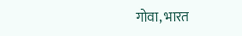गोवा, भारत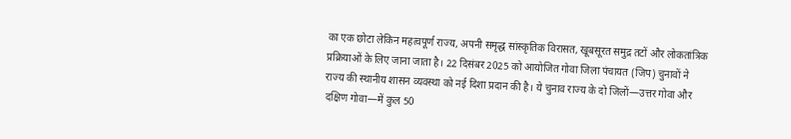का एक छोटा लेकिन महत्वपूर्ण राज्य, अपनी समृद्ध सांस्कृतिक विरासत, खूबसूरत समुद्र तटों और लोकतांत्रिक प्रक्रियाओं के लिए जाना जाता है। 22 दिसंबर 2025 को आयोजित गोवा जिला पंचायत (जिप) चुनावों ने राज्य की स्थानीय शासन व्यवस्था को नई दिशा प्रदान की है। ये चुनाव राज्य के दो जिलों—उत्तर गोवा और दक्षिण गोवा—में कुल 50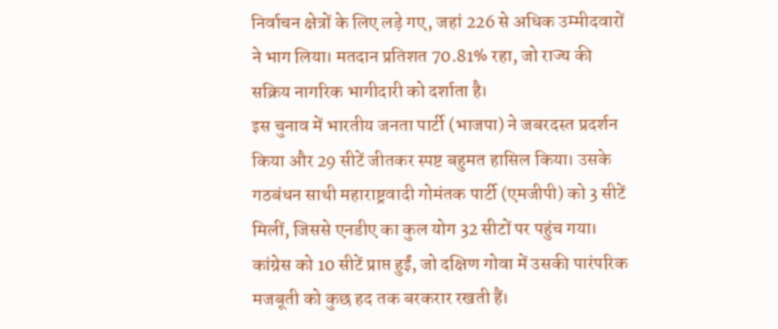निर्वाचन क्षेत्रों के लिए लड़े गए, जहां 226 से अधिक उम्मीदवारों ने भाग लिया। मतदान प्रतिशत 70.81% रहा, जो राज्य की सक्रिय नागरिक भागीदारी को दर्शाता है।
इस चुनाव में भारतीय जनता पार्टी (भाजपा) ने जबरदस्त प्रदर्शन किया और 29 सीटें जीतकर स्पष्ट बहुमत हासिल किया। उसके गठबंधन साथी महाराष्ट्रवादी गोमंतक पार्टी (एमजीपी) को 3 सीटें मिलीं, जिससे एनडीए का कुल योग 32 सीटों पर पहुंच गया। कांग्रेस को 10 सीटें प्राप्त हुईं, जो दक्षिण गोवा में उसकी पारंपरिक मजबूती को कुछ हद तक बरकरार रखती हैं।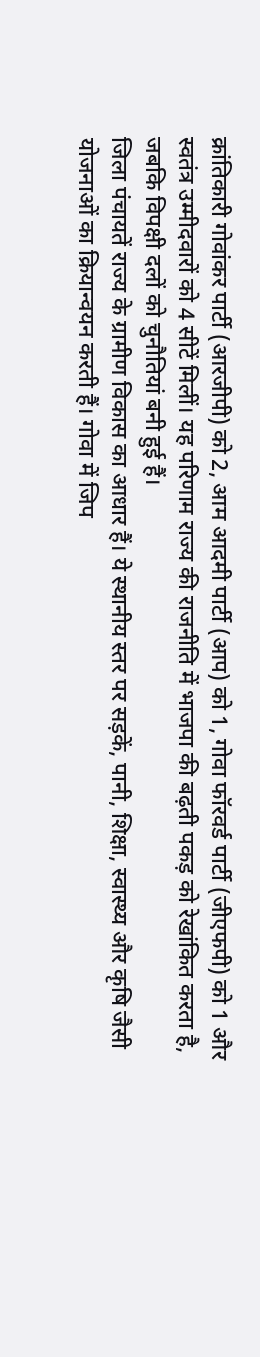क्रांतिकारी गोवांकर पार्टी (आरजीपी) को 2, आम आदमी पार्टी (आप) को 1, गोवा फॉरवर्ड पार्टी (जीएफपी) को 1 और स्वतंत्र उम्मीदवारों को 4 सीटें मिलीं। यह परिणाम राज्य की राजनीति में भाजपा की बढ़ती पकड़ को रेखांकित करता है, जबकि विपक्षी दलों को चुनौतियां बनी हुई हैं।
जिला पंचायतें राज्य के ग्रामीण विकास का आधार हैं। ये स्थानीय स्तर पर सड़कें, पानी, शिक्षा, स्वास्थ्य और कृषि जैसी योजनाओं का क्रियान्वयन करती हैं। गोवा में जिप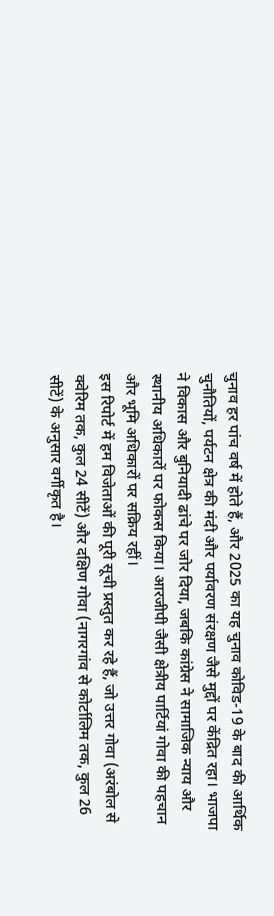चुनाव हर पांच वर्ष में होते हैं, और 2025 का यह चुनाव कोविड-19 के बाद की आर्थिक चुनौतियों, पर्यटन क्षेत्र की मंदी और पर्यावरण संरक्षण जैसे मुद्दों पर केंद्रित रहा। भाजपा ने विकास और बुनियादी ढांचे पर जोर दिया, जबकि कांग्रेस ने सामाजिक न्याय और स्थानीय अधिकारों पर फोकस किया। आरजीपी जैसी क्षेत्रीय पार्टियां गोवा की पहचान और भूमि अधिकारों पर सक्रिय रहीं।
इस रिपोर्ट में हम विजेताओं की पूरी सूची प्रस्तुत कर रहे हैं, जो उत्तर गोवा (अरंबोल से क्वेरिम तक, कुल 24 सीटें) और दक्षिण गोवा (नागरगांव से कोर्टालिम तक, कुल 26 सीटें) के अनुसार वर्गीकृत है।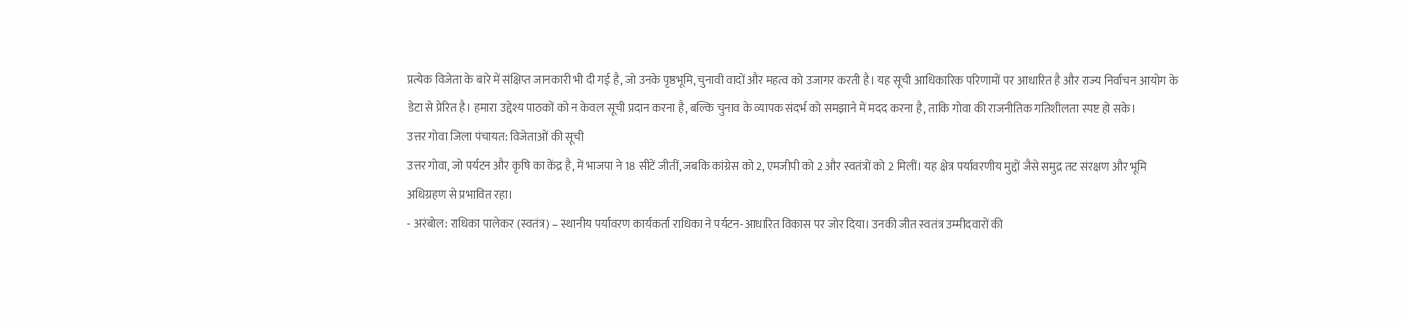प्रत्येक विजेता के बारे में संक्षिप्त जानकारी भी दी गई है, जो उनके पृष्ठभूमि, चुनावी वादों और महत्व को उजागर करती है। यह सूची आधिकारिक परिणामों पर आधारित है और राज्य निर्वाचन आयोग के डेटा से प्रेरित है। हमारा उद्देश्य पाठकों को न केवल सूची प्रदान करना है, बल्कि चुनाव के व्यापक संदर्भ को समझाने में मदद करना है, ताकि गोवा की राजनीतिक गतिशीलता स्पष्ट हो सके।
उत्तर गोवा जिला पंचायत: विजेताओं की सूची
उत्तर गोवा, जो पर्यटन और कृषि का केंद्र है, में भाजपा ने 18 सीटें जीतीं, जबकि कांग्रेस को 2, एमजीपी को 2 और स्वतंत्रों को 2 मिलीं। यह क्षेत्र पर्यावरणीय मुद्दों जैसे समुद्र तट संरक्षण और भूमि अधिग्रहण से प्रभावित रहा।
- अरंबोल: राधिका पालेकर (स्वतंत्र) – स्थानीय पर्यावरण कार्यकर्ता राधिका ने पर्यटन-आधारित विकास पर जोर दिया। उनकी जीत स्वतंत्र उम्मीदवारों की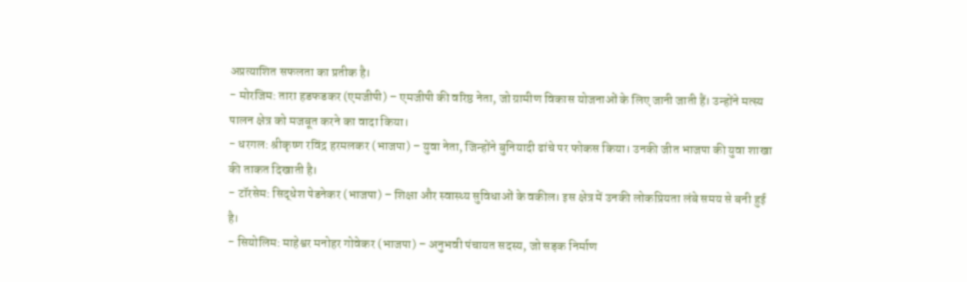अप्रत्याशित सफलता का प्रतीक है।
- मोरजिम: तारा हडफडकर (एमजीपी) – एमजीपी की वरिष्ठ नेता, जो ग्रामीण विकास योजनाओं के लिए जानी जाती हैं। उन्होंने मत्स्य पालन क्षेत्र को मजबूत करने का वादा किया।
- धरगल: श्रीकृष्ण रविंद्र हरमलकर (भाजपा) – युवा नेता, जिन्होंने बुनियादी ढांचे पर फोकस किया। उनकी जीत भाजपा की युवा शाखा की ताकत दिखाती है।
- टॉरसेम: सिद्धेश पेडनेकर (भाजपा) – शिक्षा और स्वास्थ्य सुविधाओं के वकील। इस क्षेत्र में उनकी लोकप्रियता लंबे समय से बनी हुई है।
- सियोलिम: माहेश्वर मनोहर गोवेकर (भाजपा) – अनुभवी पंचायत सदस्य, जो सड़क निर्माण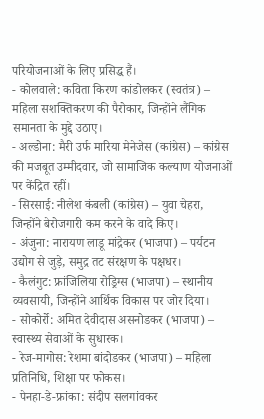परियोजनाओं के लिए प्रसिद्ध हैं।
- कोलवाले: कविता किरण कांडोलकर (स्वतंत्र) – महिला सशक्तिकरण की पैरोकार, जिन्होंने लैंगिक समानता के मुद्दे उठाए।
- अल्डोना: मैरी उर्फ मारिया मेनेजेस (कांग्रेस) – कांग्रेस की मजबूत उम्मीदवार, जो सामाजिक कल्याण योजनाओं पर केंद्रित रहीं।
- सिरसाई: नीलेश कंबली (कांग्रेस) – युवा चेहरा, जिन्होंने बेरोजगारी कम करने के वादे किए।
- अंजुना: नारायण लाडू मांद्रेकर (भाजपा) – पर्यटन उद्योग से जुड़े, समुद्र तट संरक्षण के पक्षधर।
- कैलंगुट: फ्रांजिलिया रोड्रिग्स (भाजपा) – स्थानीय व्यवसायी, जिन्होंने आर्थिक विकास पर जोर दिया।
- सोकोर्रो: अमित देवीदास असनोडकर (भाजपा) – स्वास्थ्य सेवाओं के सुधारक।
- रेज-मागोस: रेशमा बांदोडकर (भाजपा) – महिला प्रतिनिधि, शिक्षा पर फोकस।
- पेनहा-डे-फ्रांका: संदीप सलगांवकर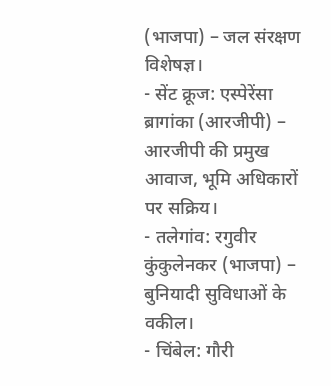(भाजपा) – जल संरक्षण विशेषज्ञ।
- सेंट क्रूज: एस्पेरेंसा ब्रागांका (आरजीपी) – आरजीपी की प्रमुख आवाज, भूमि अधिकारों पर सक्रिय।
- तलेगांव: रगुवीर कुंकुलेनकर (भाजपा) – बुनियादी सुविधाओं के वकील।
- चिंबेल: गौरी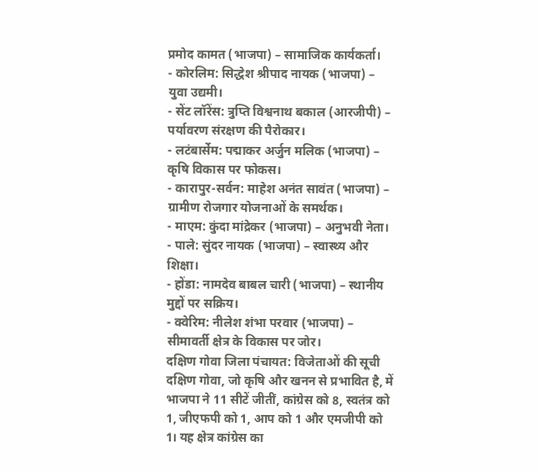प्रमोद कामत (भाजपा) – सामाजिक कार्यकर्ता।
- कोरलिम: सिद्धेश श्रीपाद नायक (भाजपा) – युवा उद्यमी।
- सेंट लॉरेंस: त्रुप्ति विश्वनाथ बकाल (आरजीपी) – पर्यावरण संरक्षण की पैरोकार।
- लटंबार्सेम: पद्माकर अर्जुन मलिक (भाजपा) – कृषि विकास पर फोकस।
- कारापुर-सर्वन: माहेश अनंत सावंत (भाजपा) – ग्रामीण रोजगार योजनाओं के समर्थक।
- माएम: कुंदा मांद्रेकर (भाजपा) – अनुभवी नेता।
- पाले: सुंदर नायक (भाजपा) – स्वास्थ्य और शिक्षा।
- होंडा: नामदेव बाबल चारी (भाजपा) – स्थानीय मुद्दों पर सक्रिय।
- क्वेरिम: नीलेश शंभा परवार (भाजपा) – सीमावर्ती क्षेत्र के विकास पर जोर।
दक्षिण गोवा जिला पंचायत: विजेताओं की सूची
दक्षिण गोवा, जो कृषि और खनन से प्रभावित है, में भाजपा ने 11 सीटें जीतीं, कांग्रेस को 8, स्वतंत्र को 1, जीएफपी को 1, आप को 1 और एमजीपी को 1। यह क्षेत्र कांग्रेस का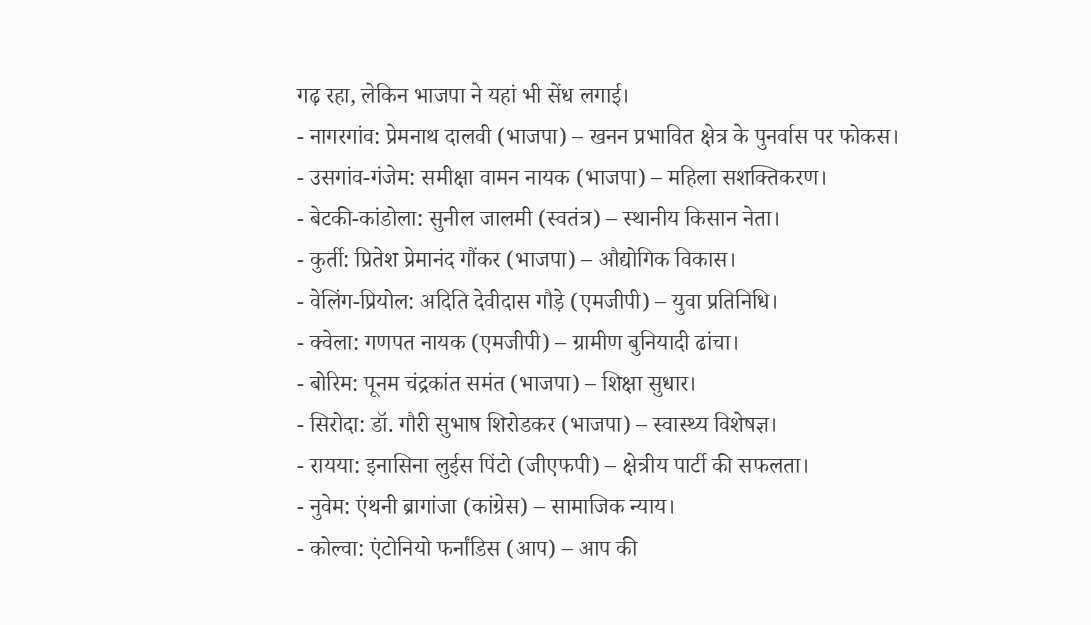गढ़ रहा, लेकिन भाजपा ने यहां भी सेंध लगाई।
- नागरगांव: प्रेमनाथ दालवी (भाजपा) – खनन प्रभावित क्षेत्र के पुनर्वास पर फोकस।
- उसगांव-गंजेम: समीक्षा वामन नायक (भाजपा) – महिला सशक्तिकरण।
- बेटकी-कांडोला: सुनील जालमी (स्वतंत्र) – स्थानीय किसान नेता।
- कुर्ती: प्रितेश प्रेमानंद गौंकर (भाजपा) – औद्योगिक विकास।
- वेलिंग-प्रियोल: अदिति देवीदास गौड़े (एमजीपी) – युवा प्रतिनिधि।
- क्वेला: गणपत नायक (एमजीपी) – ग्रामीण बुनियादी ढांचा।
- बोरिम: पूनम चंद्रकांत समंत (भाजपा) – शिक्षा सुधार।
- सिरोदा: डॉ. गौरी सुभाष शिरोडकर (भाजपा) – स्वास्थ्य विशेषज्ञ।
- रायया: इनासिना लुईस पिंटो (जीएफपी) – क्षेत्रीय पार्टी की सफलता।
- नुवेम: एंथनी ब्रागांजा (कांग्रेस) – सामाजिक न्याय।
- कोल्वा: एंटोनियो फर्नांडिस (आप) – आप की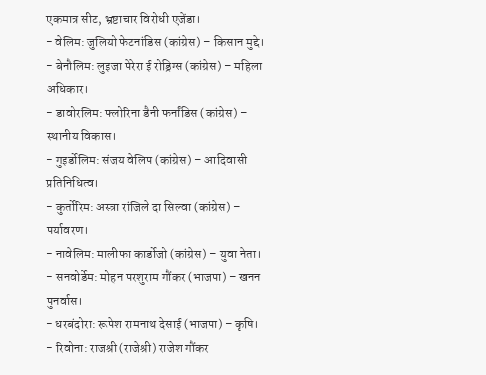एकमात्र सीट, भ्रष्टाचार विरोधी एजेंडा।
- वेलिम: जुलियो फेटनांडिस (कांग्रेस) – किसान मुद्दे।
- बेनौलिम: लुइजा पेरेरा ई रोड्रिग्स (कांग्रेस) – महिला अधिकार।
- डावोरलिम: फ्लोरिना डैनी फर्नांडिस (कांग्रेस) – स्थानीय विकास।
- गुइर्डोलिम: संजय वेलिप (कांग्रेस) – आदिवासी प्रतिनिधित्व।
- कुर्तोरिम: अस्त्रा रांजिले दा सिल्वा (कांग्रेस) – पर्यावरण।
- नावेलिम: मालीफा कार्डोजो (कांग्रेस) – युवा नेता।
- सनवोर्डेम: मोहन परशुराम गौंकर (भाजपा) – खनन पुनर्वास।
- धरबंदोरा: रूपेश रामनाथ देसाई (भाजपा) – कृषि।
- रिवोना: राजश्री (राजेश्री) राजेश गौंकर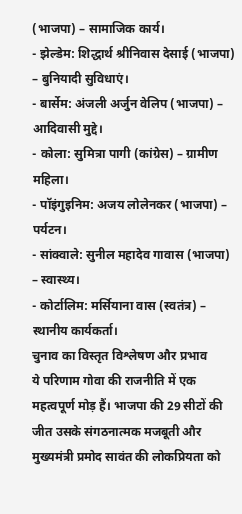(भाजपा) – सामाजिक कार्य।
- झेल्डेम: शिद्धार्थ श्रीनिवास देसाई (भाजपा) – बुनियादी सुविधाएं।
- बार्सेम: अंजली अर्जुन वेलिप (भाजपा) – आदिवासी मुद्दे।
- कोला: सुमित्रा पागी (कांग्रेस) – ग्रामीण महिला।
- पॉइंगुइनिम: अजय लोलेनकर (भाजपा) – पर्यटन।
- सांक्वाले: सुनील महादेव गावास (भाजपा) – स्वास्थ्य।
- कोर्टालिम: मर्सियाना वास (स्वतंत्र) – स्थानीय कार्यकर्ता।
चुनाव का विस्तृत विश्लेषण और प्रभाव
ये परिणाम गोवा की राजनीति में एक महत्वपूर्ण मोड़ हैं। भाजपा की 29 सीटों की जीत उसके संगठनात्मक मजबूती और मुख्यमंत्री प्रमोद सावंत की लोकप्रियता को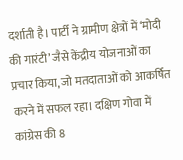दर्शाती है। पार्टी ने ग्रामीण क्षेत्रों में ‘मोदी की गारंटी’ जैसे केंद्रीय योजनाओं का प्रचार किया, जो मतदाताओं को आकर्षित करने में सफल रहा। दक्षिण गोवा में कांग्रेस की 8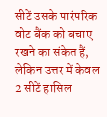सीटें उसके पारंपरिक वोट बैंक को बचाए रखने का संकेत हैं, लेकिन उत्तर में केवल 2 सीटें हासिल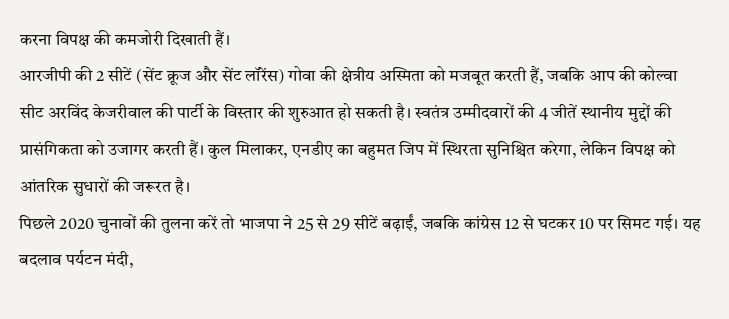करना विपक्ष की कमजोरी दिखाती हैं।
आरजीपी की 2 सीटें (सेंट क्रूज और सेंट लॉरेंस) गोवा की क्षेत्रीय अस्मिता को मजबूत करती हैं, जबकि आप की कोल्वा सीट अरविंद केजरीवाल की पार्टी के विस्तार की शुरुआत हो सकती है। स्वतंत्र उम्मीदवारों की 4 जीतें स्थानीय मुद्दों की प्रासंगिकता को उजागर करती हैं। कुल मिलाकर, एनडीए का बहुमत जिप में स्थिरता सुनिश्चित करेगा, लेकिन विपक्ष को आंतरिक सुधारों की जरूरत है।
पिछले 2020 चुनावों की तुलना करें तो भाजपा ने 25 से 29 सीटें बढ़ाईं, जबकि कांग्रेस 12 से घटकर 10 पर सिमट गई। यह बदलाव पर्यटन मंदी,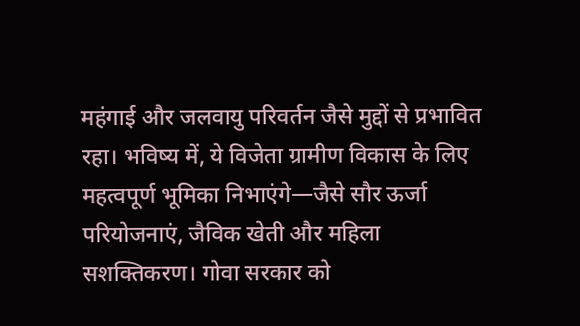महंगाई और जलवायु परिवर्तन जैसे मुद्दों से प्रभावित रहा। भविष्य में, ये विजेता ग्रामीण विकास के लिए महत्वपूर्ण भूमिका निभाएंगे—जैसे सौर ऊर्जा परियोजनाएं, जैविक खेती और महिला सशक्तिकरण। गोवा सरकार को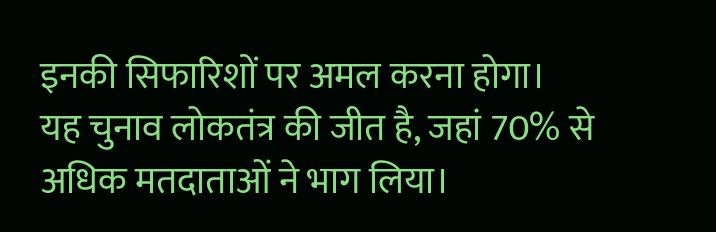इनकी सिफारिशों पर अमल करना होगा।
यह चुनाव लोकतंत्र की जीत है, जहां 70% से अधिक मतदाताओं ने भाग लिया।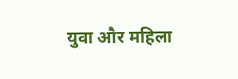युवा और महिला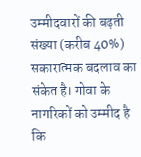उम्मीदवारों की बढ़ती संख्या (करीब 40%) सकारात्मक बदलाव का संकेत है। गोवा के नागरिकों को उम्मीद है कि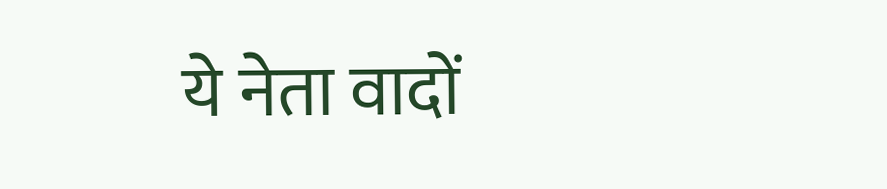ये नेता वादों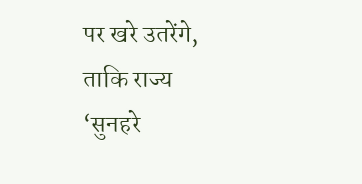पर खरे उतरेंगे, ताकि राज्य ‘सुनहरे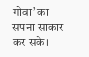गोवा’ का सपना साकार कर सके।